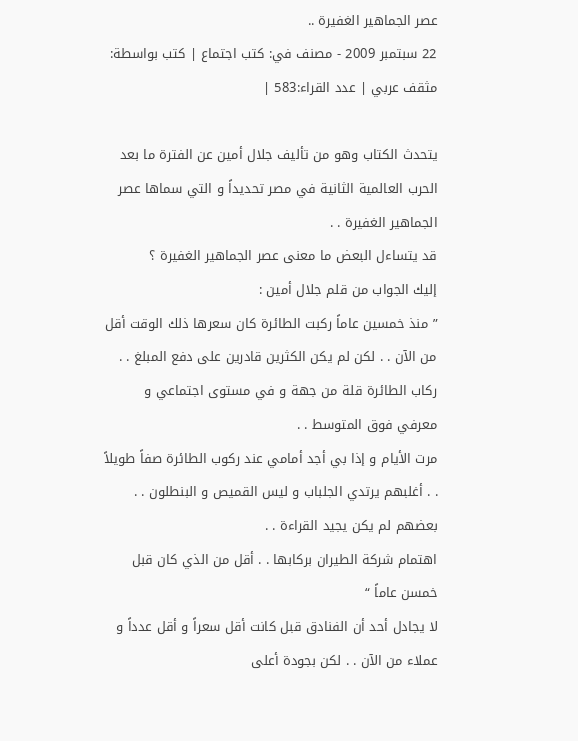عصر الجماهير الغفيرة ..
22 سبتمبر 2009 - مصنف في: كتب اجتماع | كتب بواسطة: مثقف عربي | عدد القراء:583 |

يتحدث الكتاب وهو من تأليف جلال أمين عن الفترة ما بعد الحرب العالمية الثانية في مصر تحديداً و التي سماها عصر الجماهير الغفيرة . .
قد يتساءل البعض ما معنى عصر الجماهير الغفيرة ؟
إليك الجواب من قلم جلال أمين :
” منذ خمسين عاماً ركبت الطائرة كان سعرها ذلك الوقت أقل من الآن . . لكن لم يكن الكثرين قادرين على دفع المبلغ . . ركاب الطائرة قلة من جهة و في مستوى اجتماعي و معرفي فوق المتوسط . .
مرت الأيام و إذا بي أجد أمامي عند ركوب الطائرة صفاً طويلاً . . أغلبهم يرتدي الجلباب و ليس القميص و البنطلون . . بعضهم لم يكن يجيد القراءة . .
اهتمام شركة الطيران بركابها . . أقل من الذي كان قبل خمسن عاماً “
لا يجادل أحد أن الفنادق قبل كانت أقل سعراً و أقل عدداً و عملاء من الآن . . لكن بجودة أعلى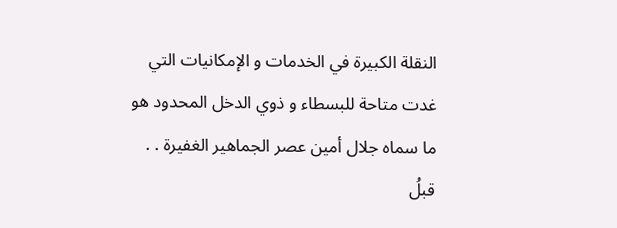النقلة الكبيرة في الخدمات و الإمكانيات التي غدت متاحة للبسطاء و ذوي الدخل المحدود هو ما سماه جلال أمين عصر الجماهير الغفيرة . .
قبلُ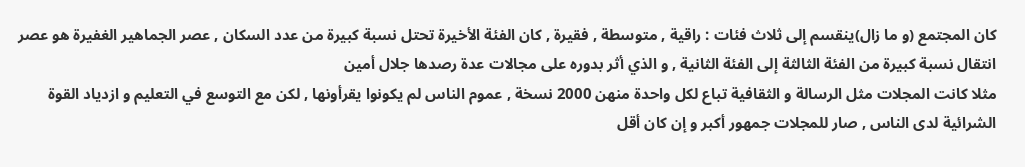كان المجتمع (و ما زال)ينقسم إلى ثلاث فئات : راقية , متوسطة , فقيرة , كان الفئة الأخيرة تحتل نسبة كبيرة من عدد السكان , عصر الجماهير الغفيرة هو عصر انتقال نسبة كبيرة من الفئة الثالثة إلى الفئة الثانية , و الذي أثر بدوره على مجالات عدة رصدها جلال أمين
مثلا كانت المجلات مثل الرسالة و الثقافية تباع لكل واحدة منهن 2000 نسخة , عموم الناس لم يكونوا يقرأونها , لكن مع التوسع في التعليم و ازدياد القوة الشرائية لدى الناس , صار للمجلات جمهور أكبر و إن كان أقل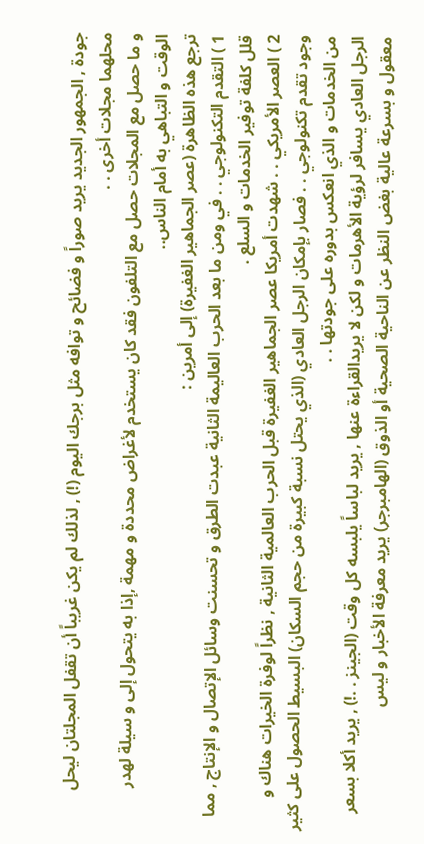جودة , الجمهور الجديد يريد صوراً و فضائح و توافه مثل برجك اليوم (!) , لذلك لم يكن غريباً أن تقفل المجلتان ليحل محلهما مجلات أخرى . .
و ما حصل مع المجلات حصل مع التلفون فقد كان يستخدم لأغراض محددة و مهمة ,إذا به يتحول إلى و سيلة لهدر الوقت و التباهي به أمام الناس..
ترجع هذه الظاهرة (عصر الجماهير الغفيرة) إلى أمرين :
1 ) التقدم التكنولوجي . . في ومن ما بعد الحرب العاليمة الثانية عبدت الطرق و تحسنت وسائل الإتصال و الإنتاج , مما قلل كلفة توفير الخدمات و السلع .
2 ) العصر الأمريكي . . شهدت أمريكا عصر الجماهير الغفيرة قبل الحرب العالمية الثانية , نظراً لوفرة الخيرات هناك و وجود تقدم تكنولوجي . . فصار بإمكان الرجل العادي (الذي يحتل نسبة كبيرة من حجم السكان) البسيط الحصول على كثير من الخدمات و الذي انعكس بدوره على جودتها . .
الرجل العادي يسافر لرؤية الأهرمات و لكن لا يريدالقراءة عنها , يريد لباساً يلبسه كل وقت (الجينز . .!) , يريد أكلا بسعر معقول و بسرعة عالية بغض النظر عن الناحية الصحية أو الذوق (الهامبرجر) يريد معرفة الأخبار و ليس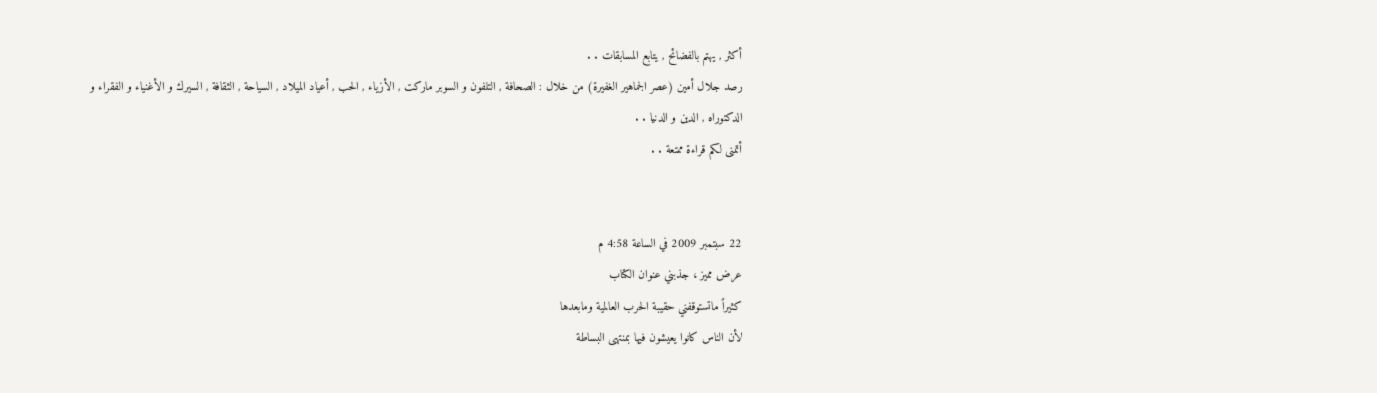أكثر , يهتم بالفضائح , يتابع المسابقات . .
رصد جلال أمين (عصر الجماهير الغفيرة) من خلال : الصحافة , التلفون و السوبر ماركت , الأزياء , الحب , أعياد الميلاد , السياحة , الثقافة , السيرك و الأغنياء و الفقراء و الدكتوراه , الدين و الدنيا . .
أتمنى لكم قراءة ممتعة . .


22 سبتمبر 2009 في الساعة 4:58 م
عرض مميز ، جذبني عنوان الكتاب
كثيراً ماتستوقفني حقيبة الحرب العالمية ومابعدها
لأن الناس كانوا يعيشون فيها بمنتهى البساطة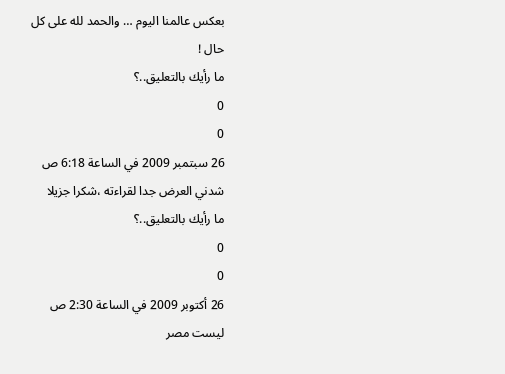بعكس عالمنا اليوم … والحمد لله على كل حال !
ما رأيك بالتعليق..؟
0
0
26 سبتمبر 2009 في الساعة 6:18 ص
شدني العرض جدا لقراءته ،شكرا جزيلا
ما رأيك بالتعليق..؟
0
0
26 أكتوبر 2009 في الساعة 2:30 ص
ليست مصر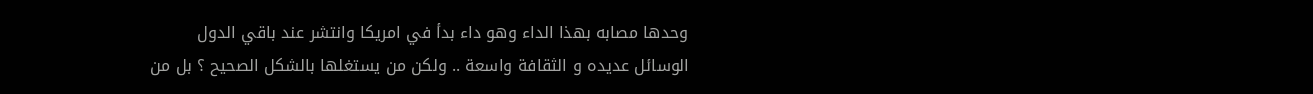وحدها مصابه بهذا الداء وهو داء بدأ في امريكا وانتشر عند باقي الدول
الوسائل عديده و الثقافة واسعة .. ولكن من يستغلها بالشكل الصحيح ؟ بل من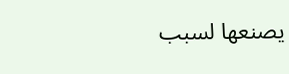يصنعها لسبب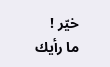خيّر !
ما رأيك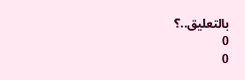بالتعليق..؟
0
0